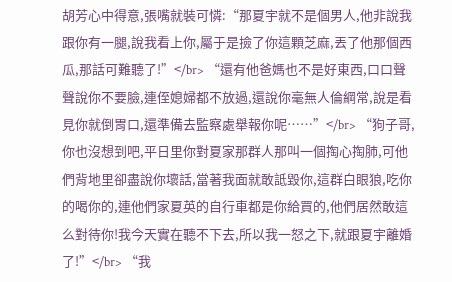胡芳心中得意,張嘴就裝可憐:“那夏宇就不是個男人,他非說我跟你有一腿,說我看上你,屬于是撿了你這顆芝麻,丟了他那個西瓜,那話可難聽了!”</br> “還有他爸媽也不是好東西,口口聲聲說你不要臉,連侄媳婦都不放過,還說你毫無人倫綱常,說是看見你就倒胃口,還準備去監察處舉報你呢……”</br> “狗子哥,你也沒想到吧,平日里你對夏家那群人那叫一個掏心掏肺,可他們背地里卻盡說你壞話,當著我面就敢詆毀你,這群白眼狼,吃你的喝你的,連他們家夏英的自行車都是你給買的,他們居然敢這么對待你!我今天實在聽不下去,所以我一怒之下,就跟夏宇離婚了!”</br> “我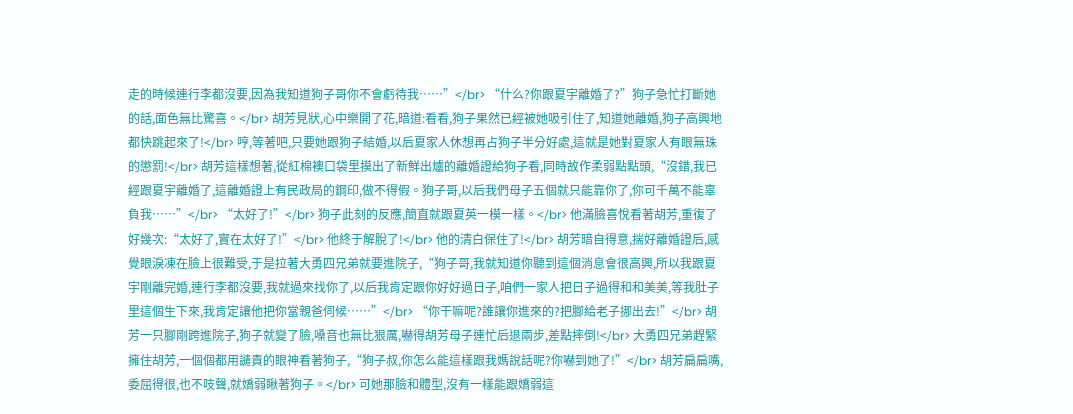走的時候連行李都沒要,因為我知道狗子哥你不會虧待我……”</br> “什么?你跟夏宇離婚了?”狗子急忙打斷她的話,面色無比驚喜。</br> 胡芳見狀,心中樂開了花,暗道:看看,狗子果然已經被她吸引住了,知道她離婚,狗子高興地都快跳起來了!</br> 哼,等著吧,只要她跟狗子結婚,以后夏家人休想再占狗子半分好處,這就是她對夏家人有眼無珠的懲罰!</br> 胡芳這樣想著,從紅棉襖口袋里摸出了新鮮出爐的離婚證給狗子看,同時故作柔弱點點頭,“沒錯,我已經跟夏宇離婚了,這離婚證上有民政局的鋼印,做不得假。狗子哥,以后我們母子五個就只能靠你了,你可千萬不能辜負我……”</br> “太好了!”</br> 狗子此刻的反應,簡直就跟夏英一模一樣。</br> 他滿臉喜悅看著胡芳,重復了好幾次:“太好了,實在太好了!”</br> 他終于解脫了!</br> 他的清白保住了!</br> 胡芳暗自得意,揣好離婚證后,感覺眼淚凍在臉上很難受,于是拉著大勇四兄弟就要進院子,“狗子哥,我就知道你聽到這個消息會很高興,所以我跟夏宇剛離完婚,連行李都沒要,我就過來找你了,以后我肯定跟你好好過日子,咱們一家人把日子過得和和美美,等我肚子里這個生下來,我肯定讓他把你當親爸伺候……”</br> “你干嘛呢?誰讓你進來的?把腳給老子挪出去!”</br> 胡芳一只腳剛跨進院子,狗子就變了臉,嗓音也無比狠厲,嚇得胡芳母子連忙后退兩步,差點摔倒!</br> 大勇四兄弟趕緊擁住胡芳,一個個都用譴責的眼神看著狗子,“狗子叔,你怎么能這樣跟我媽說話呢?你嚇到她了!”</br> 胡芳扁扁嘴,委屈得很,也不吱聲,就嬌弱瞅著狗子。</br> 可她那臉和體型,沒有一樣能跟嬌弱這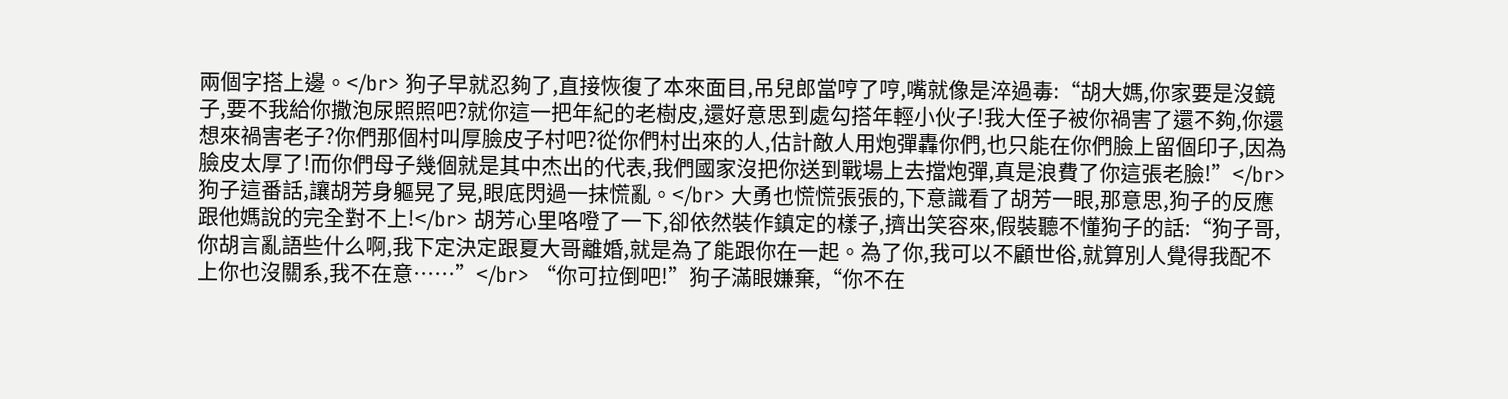兩個字搭上邊。</br> 狗子早就忍夠了,直接恢復了本來面目,吊兒郎當哼了哼,嘴就像是淬過毒:“胡大媽,你家要是沒鏡子,要不我給你撒泡尿照照吧?就你這一把年紀的老樹皮,還好意思到處勾搭年輕小伙子!我大侄子被你禍害了還不夠,你還想來禍害老子?你們那個村叫厚臉皮子村吧?從你們村出來的人,估計敵人用炮彈轟你們,也只能在你們臉上留個印子,因為臉皮太厚了!而你們母子幾個就是其中杰出的代表,我們國家沒把你送到戰場上去擋炮彈,真是浪費了你這張老臉!”</br> 狗子這番話,讓胡芳身軀晃了晃,眼底閃過一抹慌亂。</br> 大勇也慌慌張張的,下意識看了胡芳一眼,那意思,狗子的反應跟他媽說的完全對不上!</br> 胡芳心里咯噔了一下,卻依然裝作鎮定的樣子,擠出笑容來,假裝聽不懂狗子的話:“狗子哥,你胡言亂語些什么啊,我下定決定跟夏大哥離婚,就是為了能跟你在一起。為了你,我可以不顧世俗,就算別人覺得我配不上你也沒關系,我不在意……”</br> “你可拉倒吧!”狗子滿眼嫌棄,“你不在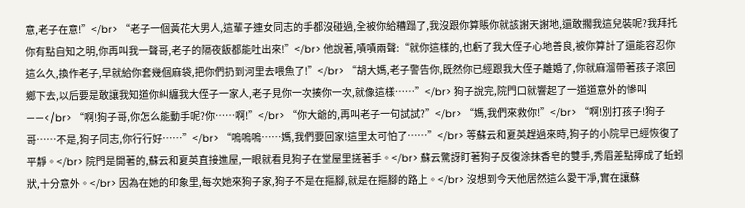意,老子在意!”</br> “老子一個黃花大男人,這輩子連女同志的手都沒碰過,全被你給糟蹋了,我沒跟你算賬你就該謝天謝地,還敢擱我這兒裝呢?我拜托你有點自知之明,你再叫我一聲哥,老子的隔夜飯都能吐出來!”</br> 他說著,嘖嘖兩聲:“就你這樣的,也虧了我大侄子心地善良,被你算計了還能容忍你這么久,換作老子,早就給你套幾個麻袋,把你們扔到河里去喂魚了!”</br> “胡大媽,老子警告你,既然你已經跟我大侄子離婚了,你就麻溜帶著孩子滾回鄉下去,以后要是敢讓我知道你糾纏我大侄子一家人,老子見你一次揍你一次,就像這樣……”</br> 狗子說完,院門口就響起了一道道意外的慘叫——</br> “啊!狗子哥,你怎么能動手呢?你……啊!”</br> “你大爺的,再叫老子一句試試?”</br> “媽,我們來救你!”</br> “啊!別打孩子!狗子哥……不是,狗子同志,你行行好……”</br> “嗚嗚嗚……媽,我們要回家!這里太可怕了……”</br> 等蘇云和夏英趕過來時,狗子的小院早已經恢復了平靜。</br> 院門是開著的,蘇云和夏英直接進屋,一眼就看見狗子在堂屋里搓著手。</br> 蘇云驚訝盯著狗子反復涂抹香皂的雙手,秀眉差點擰成了蚯蚓狀,十分意外。</br> 因為在她的印象里,每次她來狗子家,狗子不是在摳腳,就是在摳腳的路上。</br> 沒想到今天他居然這么愛干凈,實在讓蘇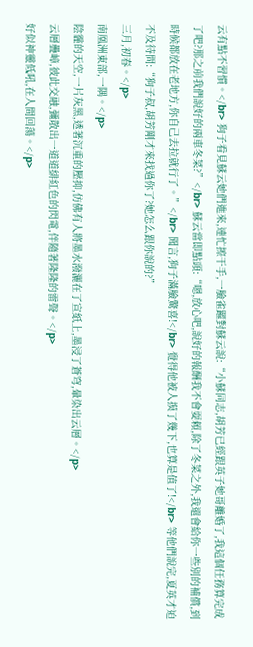云有點不習慣。</br> 狗子看見蘇云她們進來,連忙擦干手,一臉雀躍對蘇云說:“小蘇同志,胡芳已經跟英子她哥離婚了,我這個任務算完成了吧?那之前我們說好的兩車冬菜?”</br> 蘇云當即點頭:“嗯,放心吧,說好的報酬我不會耍賴,除了冬菜之外,我還會給你一些別的補償,到時候都放在老地方,你自己去拉就行了。”</br> 聞言,狗子滿臉驚喜!</br> 覺得他被人摸了幾下,也算是值了!</br> 等他們說完,夏英才迫不及待問:“狗子叔,胡芳剛才來找過你了?她怎么跟你說的?”
三月,初春。</p>
南凰洲東部,一隅。</p>
陰霾的天空,一片灰黑,透著沉重的壓抑,仿佛有人將墨水潑灑在了宣紙上,墨浸了蒼穹,暈染出云層。</p>
云層疊嶂,彼此交融,彌散出一道道緋紅色的閃電,伴隨著隆隆的雷聲。</p>
好似神靈低吼,在人間回蕩。</p>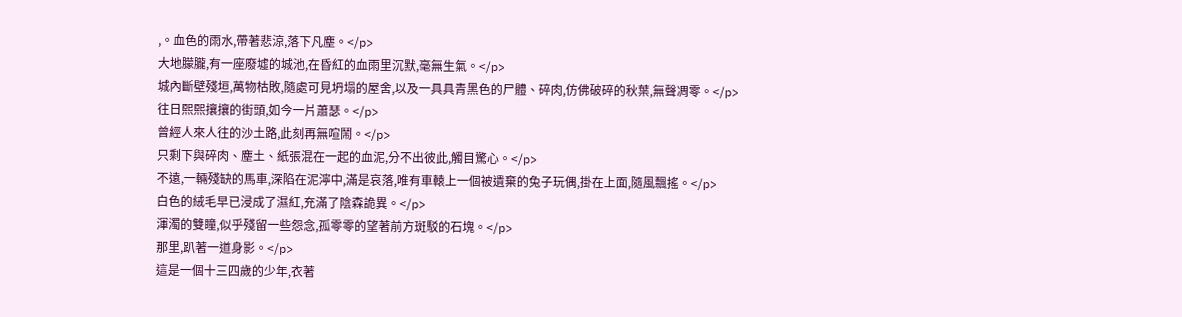,。血色的雨水,帶著悲涼,落下凡塵。</p>
大地朦朧,有一座廢墟的城池,在昏紅的血雨里沉默,毫無生氣。</p>
城內斷壁殘垣,萬物枯敗,隨處可見坍塌的屋舍,以及一具具青黑色的尸體、碎肉,仿佛破碎的秋葉,無聲凋零。</p>
往日熙熙攘攘的街頭,如今一片蕭瑟。</p>
曾經人來人往的沙土路,此刻再無喧鬧。</p>
只剩下與碎肉、塵土、紙張混在一起的血泥,分不出彼此,觸目驚心。</p>
不遠,一輛殘缺的馬車,深陷在泥濘中,滿是哀落,唯有車轅上一個被遺棄的兔子玩偶,掛在上面,隨風飄搖。</p>
白色的絨毛早已浸成了濕紅,充滿了陰森詭異。</p>
渾濁的雙瞳,似乎殘留一些怨念,孤零零的望著前方斑駁的石塊。</p>
那里,趴著一道身影。</p>
這是一個十三四歲的少年,衣著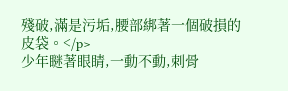殘破,滿是污垢,腰部綁著一個破損的皮袋。</p>
少年瞇著眼睛,一動不動,刺骨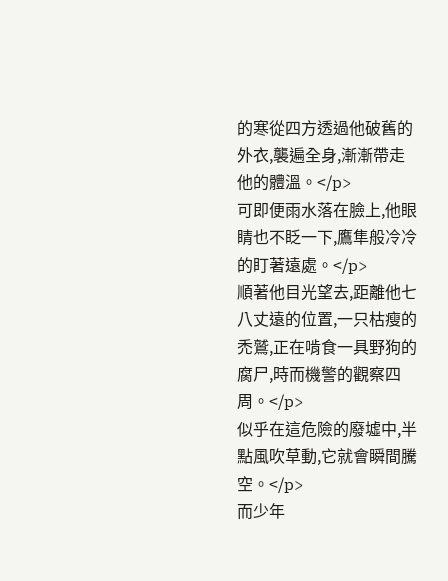的寒從四方透過他破舊的外衣,襲遍全身,漸漸帶走他的體溫。</p>
可即便雨水落在臉上,他眼睛也不眨一下,鷹隼般冷冷的盯著遠處。</p>
順著他目光望去,距離他七八丈遠的位置,一只枯瘦的禿鷲,正在啃食一具野狗的腐尸,時而機警的觀察四周。</p>
似乎在這危險的廢墟中,半點風吹草動,它就會瞬間騰空。</p>
而少年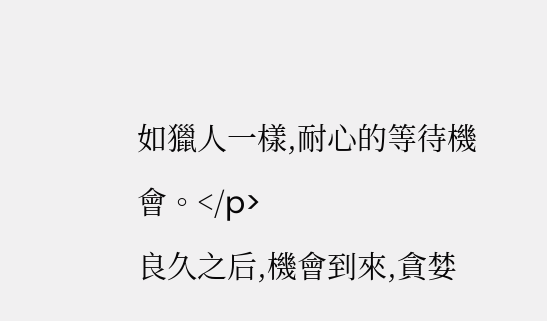如獵人一樣,耐心的等待機會。</p>
良久之后,機會到來,貪婪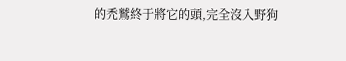的禿鷲終于將它的頭,完全沒入野狗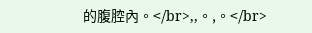的腹腔內。</br>,,。,。</br>